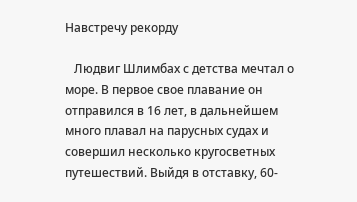Навстречу рекорду

   Людвиг Шлимбах с детства мечтал о море. В первое свое плавание он отправился в 16 лет, в дальнейшем много плавал на парусных судах и совершил несколько кругосветных путешествий. Выйдя в отставку, 60-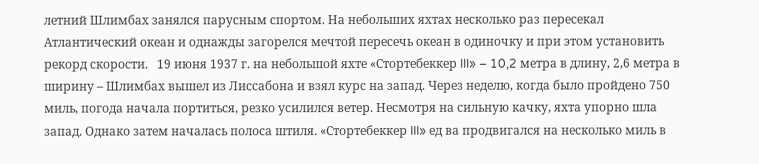летний Шлимбах занялся парусным спортом. На небольших яхтах несколько раз пересекал Атлантический океан и однажды загорелся мечтой пересечь океан в одиночку и при этом установить рекорд скорости.   19 июня 1937 г. на небольшой яхте «Стортебеккер III» – 10,2 метра в длину, 2,6 метра в ширину – Шлимбах вышел из Лиссабона и взял курс на запад. Через неделю, когда было пройдено 750 миль, погода начала портиться, резко усилился ветер. Несмотря на сильную качку, яхта упорно шла запад. Однако затем началась полоса штиля. «Стортебеккер III» ед ва продвигался на несколько миль в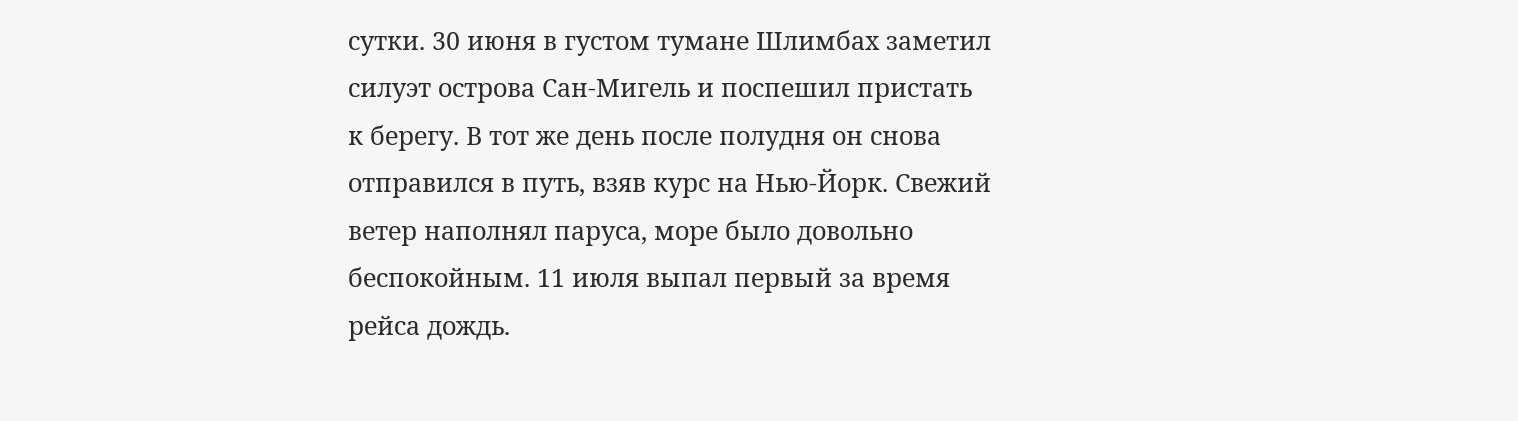сутки. 30 июня в густом тумане Шлимбах заметил силуэт острова Сан-Мигель и поспешил пристать к берегу. В тот же день после полудня он снова отправился в путь, взяв курс на Нью-Йорк. Свежий ветер наполнял паруса, море было довольно беспокойным. 11 июля выпал первый за время рейса дождь.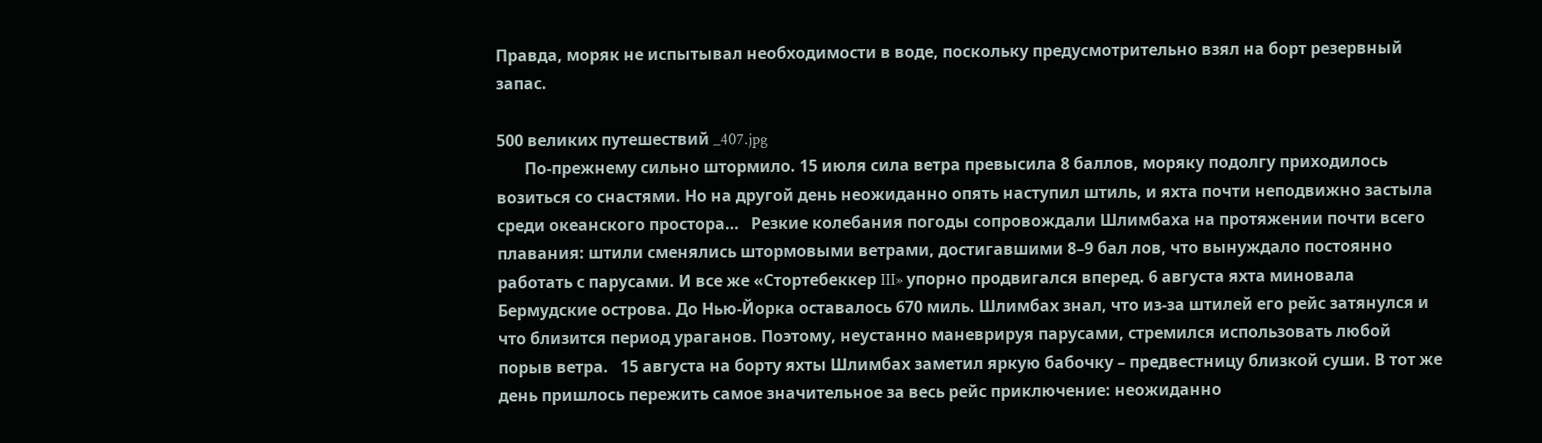Правда, моряк не испытывал необходимости в воде, поскольку предусмотрительно взял на борт резервный запас.

500 великих путешествий _407.jpg
       По-прежнему сильно штормило. 15 июля сила ветра превысила 8 баллов, моряку подолгу приходилось возиться со снастями. Но на другой день неожиданно опять наступил штиль, и яхта почти неподвижно застыла среди океанского простора…   Резкие колебания погоды сопровождали Шлимбаха на протяжении почти всего плавания: штили сменялись штормовыми ветрами, достигавшими 8–9 бал лов, что вынуждало постоянно работать с парусами. И все же «Стортебеккер III» упорно продвигался вперед. 6 августа яхта миновала Бермудские острова. До Нью-Йорка оставалось 670 миль. Шлимбах знал, что из-за штилей его рейс затянулся и что близится период ураганов. Поэтому, неустанно маневрируя парусами, стремился использовать любой порыв ветра.   15 августа на борту яхты Шлимбах заметил яркую бабочку – предвестницу близкой суши. В тот же день пришлось пережить самое значительное за весь рейс приключение: неожиданно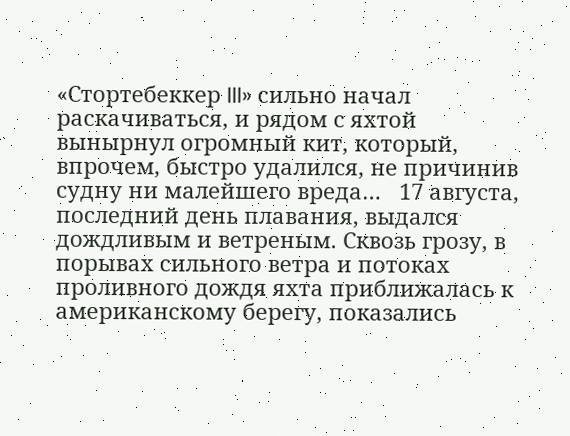«Стортебеккер III» сильно начал раскачиваться, и рядом с яхтой вынырнул огромный кит, который, впрочем, быстро удалился, не причинив судну ни малейшего вреда…   17 августа, последний день плавания, выдался дождливым и ветреным. Сквозь грозу, в порывах сильного ветра и потоках проливного дождя яхта приближалась к американскому берегу, показались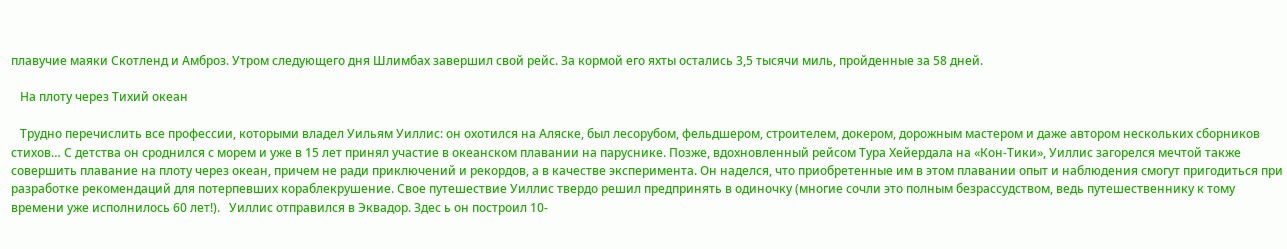плавучие маяки Скотленд и Амброз. Утром следующего дня Шлимбах завершил свой рейс. За кормой его яхты остались 3,5 тысячи миль, пройденные за 58 дней.

   На плоту через Тихий океан

   Трудно перечислить все профессии, которыми владел Уильям Уиллис: он охотился на Аляске, был лесорубом, фельдшером, строителем, докером, дорожным мастером и даже автором нескольких сборников стихов… С детства он сроднился с морем и уже в 15 лет принял участие в океанском плавании на паруснике. Позже, вдохновленный рейсом Тура Хейердала на «Кон-Тики», Уиллис загорелся мечтой также совершить плавание на плоту через океан, причем не ради приключений и рекордов, а в качестве эксперимента. Он наделся, что приобретенные им в этом плавании опыт и наблюдения смогут пригодиться при разработке рекомендаций для потерпевших кораблекрушение. Свое путешествие Уиллис твердо решил предпринять в одиночку (многие сочли это полным безрассудством, ведь путешественнику к тому времени уже исполнилось 60 лет!).   Уиллис отправился в Эквадор. Здес ь он построил 10-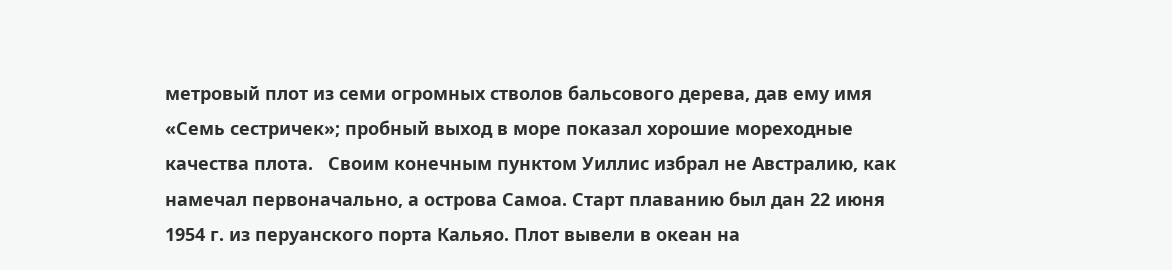метровый плот из семи огромных стволов бальсового дерева, дав ему имя «Семь сестричек»; пробный выход в море показал хорошие мореходные качества плота.   Своим конечным пунктом Уиллис избрал не Австралию, как намечал первоначально, а острова Самоа. Старт плаванию был дан 22 июня 1954 г. из перуанского порта Кальяо. Плот вывели в океан на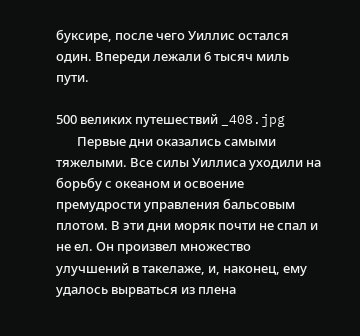буксире, после чего Уиллис остался один. Впереди лежали 6 тысяч миль пути.

500 великих путешествий _408.jpg
       Первые дни оказались самыми тяжелыми. Все силы Уиллиса уходили на борьбу с океаном и освоение премудрости управления бальсовым плотом. В эти дни моряк почти не спал и не ел. Он произвел множество улучшений в такелаже, и, наконец, ему удалось вырваться из плена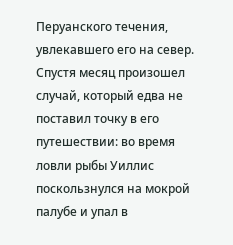Перуанского течения, увлекавшего его на север. Спустя месяц произошел случай, который едва не поставил точку в его путешествии: во время ловли рыбы Уиллис поскользнулся на мокрой палубе и упал в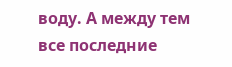воду. А между тем все последние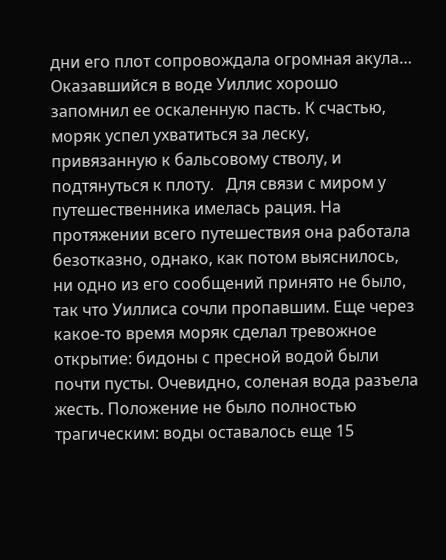дни его плот сопровождала огромная акула… Оказавшийся в воде Уиллис хорошо запомнил ее оскаленную пасть. К счастью, моряк успел ухватиться за леску, привязанную к бальсовому стволу, и подтянуться к плоту.   Для связи с миром у путешественника имелась рация. На протяжении всего путешествия она работала безотказно, однако, как потом выяснилось, ни одно из его сообщений принято не было, так что Уиллиса сочли пропавшим. Еще через какое-то время моряк сделал тревожное открытие: бидоны с пресной водой были почти пусты. Очевидно, соленая вода разъела жесть. Положение не было полностью трагическим: воды оставалось еще 15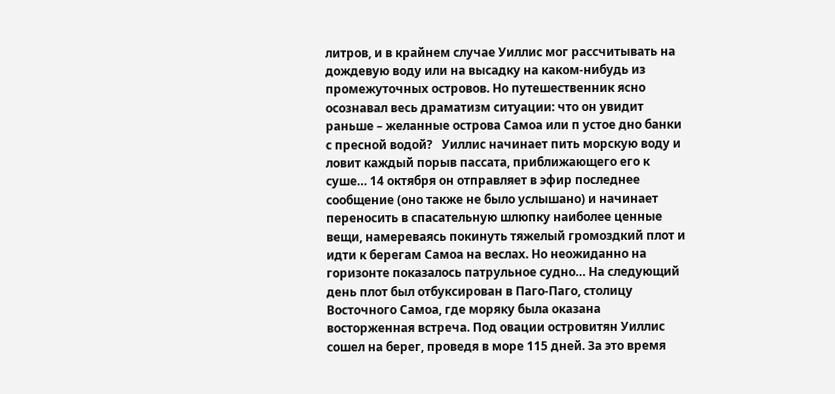литров, и в крайнем случае Уиллис мог рассчитывать на дождевую воду или на высадку на каком-нибудь из промежуточных островов. Но путешественник ясно осознавал весь драматизм ситуации: что он увидит раньше – желанные острова Самоа или п устое дно банки с пресной водой?   Уиллис начинает пить морскую воду и ловит каждый порыв пассата, приближающего его к суше… 14 октября он отправляет в эфир последнее сообщение (оно также не было услышано) и начинает переносить в спасательную шлюпку наиболее ценные вещи, намереваясь покинуть тяжелый громоздкий плот и идти к берегам Самоа на веслах. Но неожиданно на горизонте показалось патрульное судно… На следующий день плот был отбуксирован в Паго-Паго, столицу Восточного Самоа, где моряку была оказана восторженная встреча. Под овации островитян Уиллис сошел на берег, проведя в море 115 дней. За это время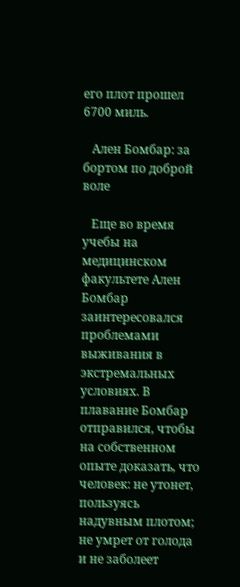его плот прошел 6700 миль.

   Ален Бомбар: за бортом по доброй воле

   Еще во время учебы на медицинском факультете Ален Бомбар заинтересовался проблемами выживания в экстремальных условиях. В плавание Бомбар отправился, чтобы на собственном опыте доказать, что человек: не утонет, пользуясь надувным плотом; не умрет от голода и не заболеет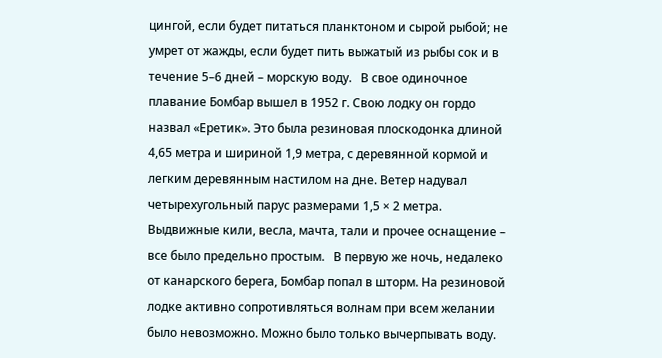цингой, если будет питаться планктоном и сырой рыбой; не умрет от жажды, если будет пить выжатый из рыбы сок и в течение 5–6 дней – морскую воду.   В свое одиночное плавание Бомбар вышел в 1952 г. Свою лодку он гордо назвал «Еретик». Это была резиновая плоскодонка длиной 4,65 метра и шириной 1,9 метра, с деревянной кормой и легким деревянным настилом на дне. Ветер надувал четырехугольный парус размерами 1,5 × 2 метра. Выдвижные кили, весла, мачта, тали и прочее оснащение – все было предельно простым.   В первую же ночь, недалеко от канарского берега, Бомбар попал в шторм. На резиновой лодке активно сопротивляться волнам при всем желании было невозможно. Можно было только вычерпывать воду.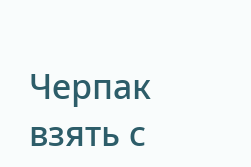Черпак взять с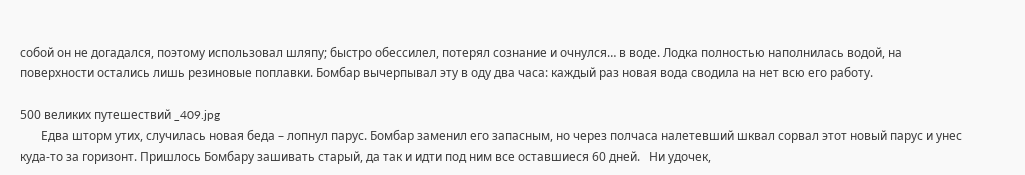собой он не догадался, поэтому использовал шляпу; быстро обессилел, потерял сознание и очнулся… в воде. Лодка полностью наполнилась водой, на поверхности остались лишь резиновые поплавки. Бомбар вычерпывал эту в оду два часа: каждый раз новая вода сводила на нет всю его работу.

500 великих путешествий _409.jpg
       Едва шторм утих, случилась новая беда – лопнул парус. Бомбар заменил его запасным, но через полчаса налетевший шквал сорвал этот новый парус и унес куда-то за горизонт. Пришлось Бомбару зашивать старый, да так и идти под ним все оставшиеся 60 дней.   Ни удочек,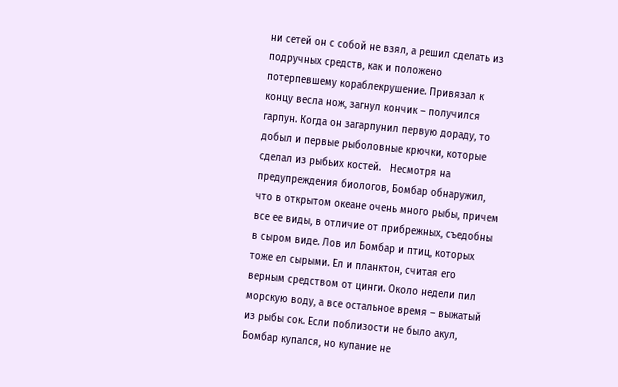ни сетей он с собой не взял, а решил сделать из подручных средств, как и положено потерпевшему кораблекрушение. Привязал к концу весла нож, загнул кончик – получился гарпун. Когда он загарпунил первую дораду, то добыл и первые рыболовные крючки, которые сделал из рыбьих костей.   Несмотря на предупреждения биологов, Бомбар обнаружил, что в открытом океане очень много рыбы, причем все ее виды, в отличие от прибрежных, съедобны в сыром виде. Лов ил Бомбар и птиц, которых тоже ел сырыми. Ел и планктон, считая его верным средством от цинги. Около недели пил морскую воду, а все остальное время – выжатый из рыбы сок. Если поблизости не было акул, Бомбар купался, но купание не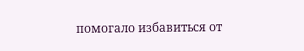помогало избавиться от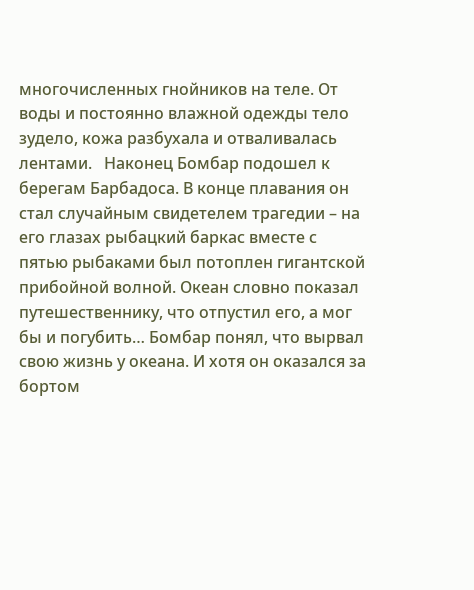многочисленных гнойников на теле. От воды и постоянно влажной одежды тело зудело, кожа разбухала и отваливалась лентами.   Наконец Бомбар подошел к берегам Барбадоса. В конце плавания он стал случайным свидетелем трагедии – на его глазах рыбацкий баркас вместе с пятью рыбаками был потоплен гигантской прибойной волной. Океан словно показал путешественнику, что отпустил его, а мог бы и погубить… Бомбар понял, что вырвал свою жизнь у океана. И хотя он оказался за бортом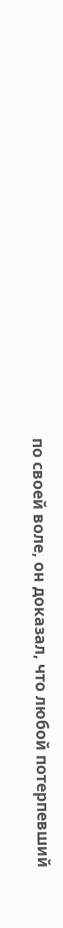по своей воле, он доказал, что любой потерпевший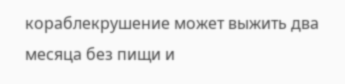кораблекрушение может выжить два месяца без пищи и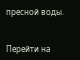пресной воды.


Перейти на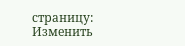страницу:
Изменить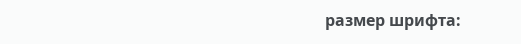размер шрифта: